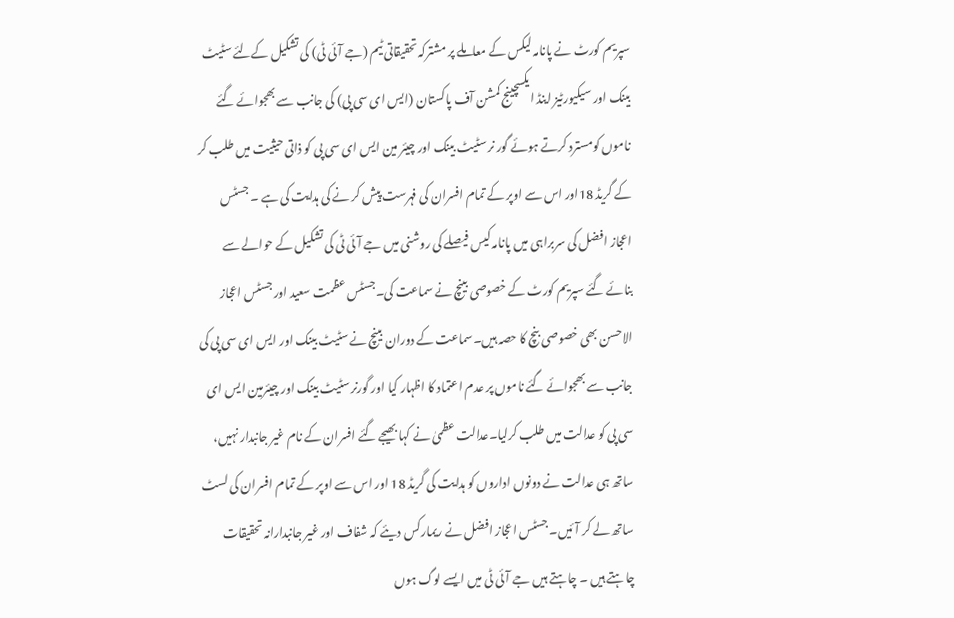سپریم کورٹ نے پانامہ لیکس کے معاملے پر مشترکہ تحقیقاتی ٹیم (جے آئی ٹی) کی تشکیل کےلئے سٹیٹ بینک اور سیکیورٹیز اینڈ ایکسچینج کمشن آف پاکستان (ایس ای سی پی) کی جانب سے بھجوائے گئے ناموں کومسترد کرتے ہوئے گور نر سٹیٹ بینک اور چیئر مین ایس ای سی پی کو ذاتی حیثیت میں طلب کر کے گریڈ 18اور اس سے اوپر کے تمام افسران کی فہرست پیش کر نے کی ہدایت کی ہے ۔ جسٹس اعجاز افضل کی سربراہی میں پانامہ کیس فیصلے کی روشنی میں جے آئی ٹی کی تشکیل کے حوالے سے بنائے گئے سپریم کورٹ کے خصوصی بینچ نے سماعت کی۔جسٹس عظمت سعید اور جسٹس اعجاز الاحسن بھی خصوصی بنچ کا حصہ ہیں۔سماعت کے دوران بینچ نے سٹیٹ بینک اور ایس ای سی پی کی جانب سے بھجوائے گئے ناموں پر عدم اعتماد کا اظہار کیا اور گورنر سٹیٹ بینک اور چیئرمین ایس ای سی پی کو عدالت میں طلب کرلیا۔عدالت عظمیٰ نے کہا بھیجے گئے افسران کے نام غیر جانبدار نہیں، ساتھ ہی عدالت نے دونوں اداروں کو ہدایت کی گریڈ 18 اور اس سے اوپر کے تمام افسران کی لسٹ ساتھ لے کر آئیں۔ جسٹس اعجاز افضل نے ریمارکس دیئے کہ شفاف اور غیر جانبدارانہ تحقیقات چاہتے ہیں ۔ چاہتے ہیں جے آئی ٹی میں ایسے لوگ ہوں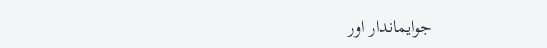جوایماندار اور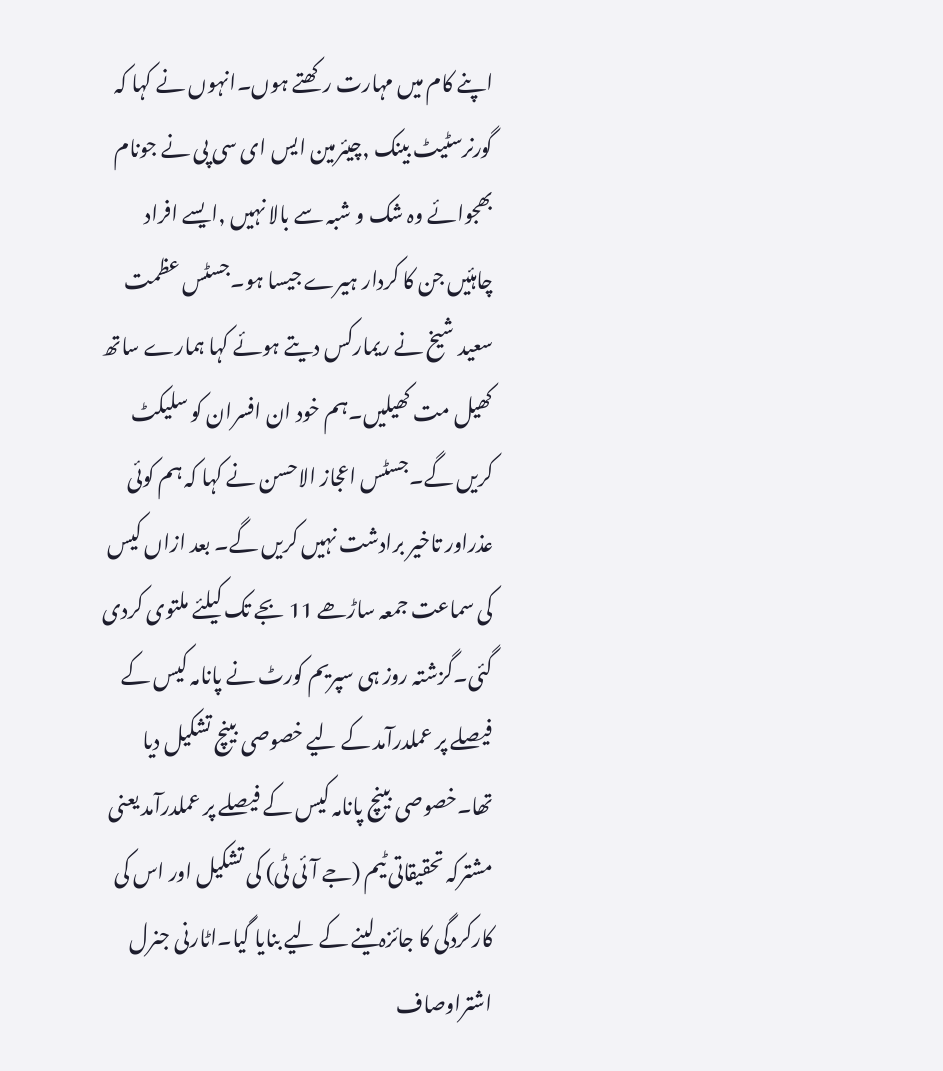اپنے کام میں مہارت رکھتے ہوں۔انہوں نے کہا کہ گورنرسٹیٹ بینک ,چیئرمین ایس ای سی پی نے جونام بھجوائے وہ شک و شبہ سے بالا نہیں ,ایسے افراد چاہئیں جن کا کردار ہیرے جیسا ہو۔جسٹس عظمت سعید شیخ نے ریمارکس دیتے ہوئے کہا ہمارے ساتھ کھیل مت کھیلیں۔ہم خود ان افسران کو سلیکٹ کریں گے۔جسٹس اعجاز الاحسن نے کہا کہ ہم کوئی عذراور تاخیر برادشت نہیں کریں گے۔ بعد ازاں کیس کی سماعت جمعہ ساڑھے 11 بجے تک کیلئے ملتوی کردی گئی۔گزشتہ روز ہی سپریم کورٹ نے پانامہ کیس کے فیصلے پر عملدرآمد کے لیے خصوصی بینچ تشکیل دیا تھا۔خصوصی بینچ پانامہ کیس کے فیصلے پر عملدرآمد یعنی مشترکہ تحقیقاتی ٹیم (جے آئی ٹی) کی تشکیل اور اس کی کارکردگی کا جائزہ لینے کے لیے بنایا گیا۔اٹارنی جنرل اشتراوصاف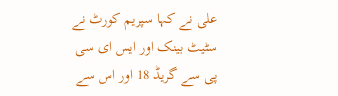علی نے کہا سپریم کورٹ نے سٹیٹ بینک اور ایس ای سی پی سے گریڈ 18 اور اس سے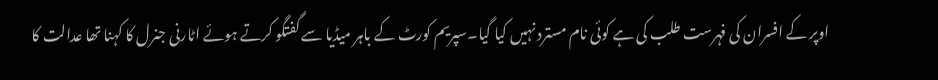اوپر کے افسران کی فہرست طلب کی ہے کوئی نام مسترد نہیں کیا گیا۔سپریم کورٹ کے باہر میڈیا سے گفتگو کرتے ہوئے اٹارنی جنرل کا کہنا تھا عدالت کا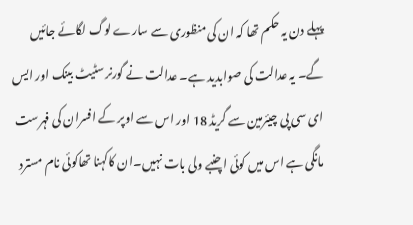پہلے دن یہ حکم تھا کہ ان کی منظوری سے سارے لوگ لگائے جائیں گے۔ یہ عدالت کی صوابدید ہے۔ عدالت نے گورنر سٹیٹ بینک اور ایس ای سی پی چیئرمین سے گریڈ 18 اور اس سے اوپر کے افسران کی فہرست مانگی ہے اس میں کوئی اچنبے ولی بات نہیں۔ان کاکہنا تھاکوئی نام مسترد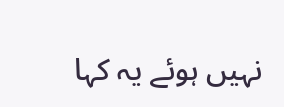نہیں ہوئے یہ کہا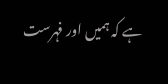ہے کہ ہمیں اور فہرست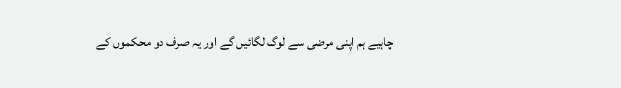چاہیے ہم اپنی مرضی سے لوگ لگائیں گے اور یہ صرف دو محکموں کے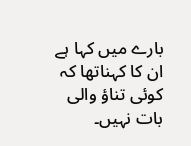بارے میں کہا ہے ان کا کہناتھا کہ کوئی تناؤ والی بات نہیں۔